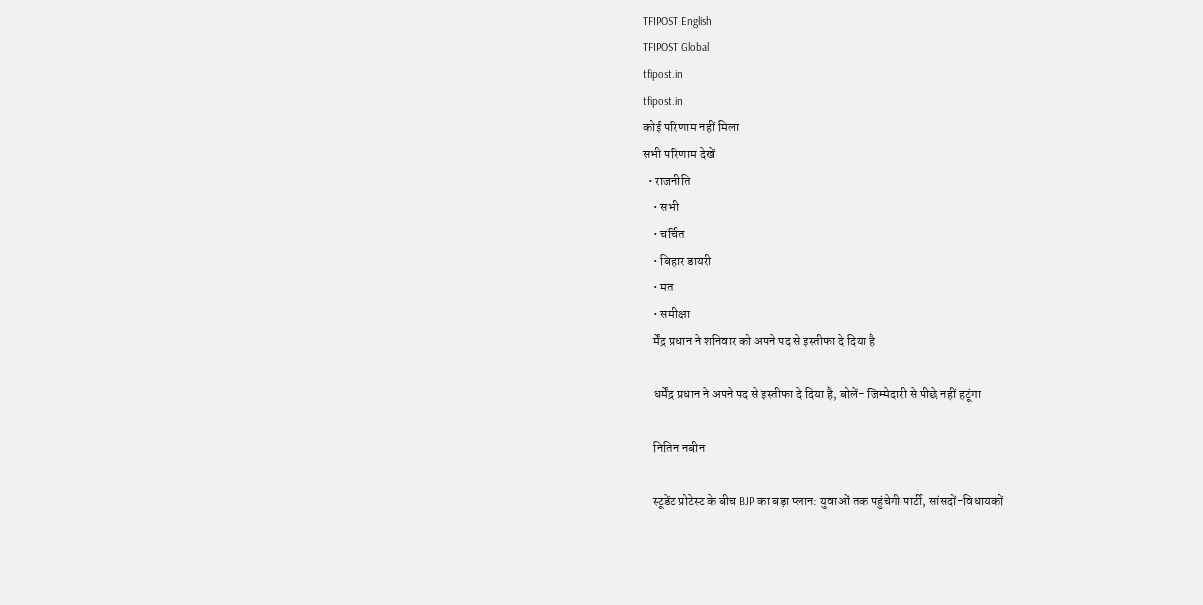TFIPOST English
TFIPOST Global
tfipost.in
tfipost.in
कोई परिणाम नहीं मिला
सभी परिणाम देखें
  • राजनीति
    • सभी
    • चर्चित
    • बिहार डायरी
    • मत
    • समीक्षा
    र्मेंद्र प्रधान ने शनिवार को अपने पद से इस्तीफा दे दिया है

    धर्मेंद्र प्रधान ने अपने पद से इस्तीफा दे दिया है, बोलें- जिम्मेदारी से पीछे नहीं हटूंगा

    नितिन नबीन

    स्टूडेंट प्रोटेस्ट के बीच BJP का बड़ा प्लान: युवाओं तक पहुंचेगी पार्टी, सांसदों-विधायकों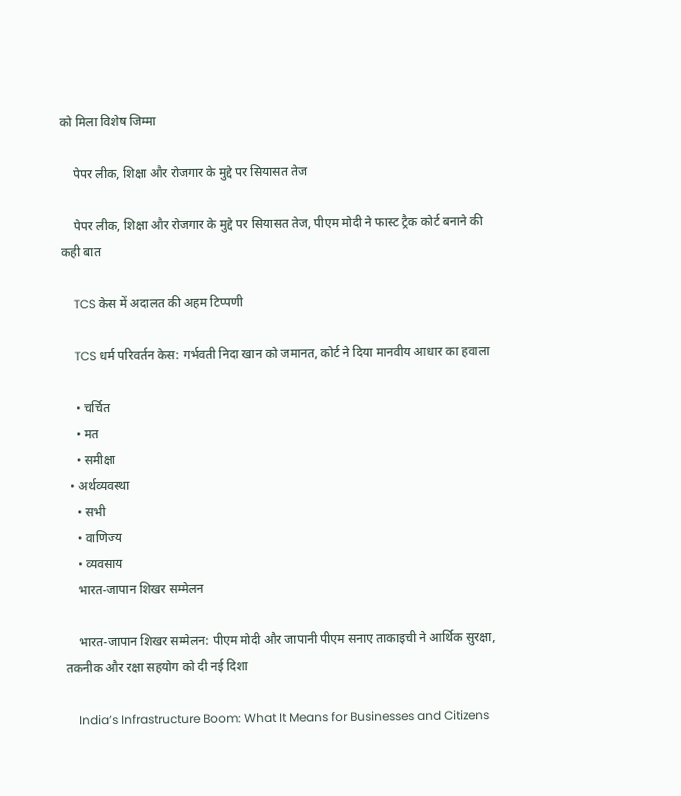को मिला विशेष जिम्मा

    पेपर लीक, शिक्षा और रोजगार के मुद्दे पर सियासत तेज

    पेपर लीक, शिक्षा और रोजगार के मुद्दे पर सियासत तेज, पीएम मोदी ने फास्ट ट्रैक कोर्ट बनाने की कही बात

    TCS केस में अदालत की अहम टिप्पणी

    TCS धर्म परिवर्तन केस: गर्भवती निदा खान को जमानत, कोर्ट ने दिया मानवीय आधार का हवाला

    • चर्चित
    • मत
    • समीक्षा
  • अर्थव्यवस्था
    • सभी
    • वाणिज्य
    • व्यवसाय
    भारत-जापान शिखर सम्मेलन

    भारत-जापान शिखर सम्मेलन: पीएम मोदी और जापानी पीएम सनाए ताकाइची ने आर्थिक सुरक्षा, तकनीक और रक्षा सहयोग को दी नई दिशा

    India’s Infrastructure Boom: What It Means for Businesses and Citizens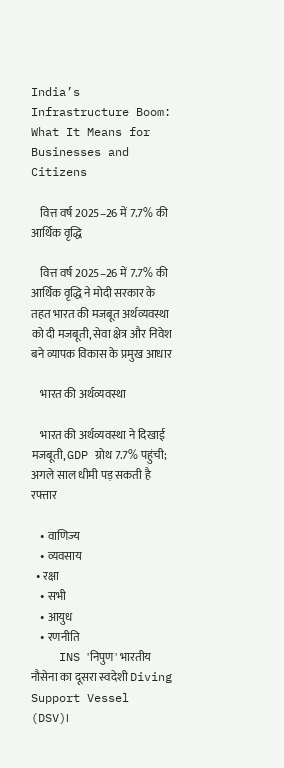India’s Infrastructure Boom: What It Means for Businesses and Citizens

    वित्त वर्ष 2025–26 में 7.7% की आर्थिक वृद्धि

    वित्त वर्ष 2025–26 में 7.7% की आर्थिक वृद्धि ने मोदी सरकार के तहत भारत की मजबूत अर्थव्यवस्था को दी मजबूती, सेवा क्षेत्र और निवेश बने व्यापक विकास के प्रमुख आधार

    भारत की अर्थव्यवस्था

    भारत की अर्थव्यवस्था ने दिखाई मजबूती, GDP ग्रोथ 7.7% पहुंची; अगले साल धीमी पड़ सकती है रफ्तार

    • वाणिज्य
    • व्यवसाय
  • रक्षा
    • सभी
    • आयुध
    • रणनीति
    INS 'निपुण' भारतीय नौसेना का दूसरा स्वदेशी Diving Support Vessel (DSV)।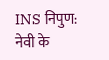INS निपुण: नेवी के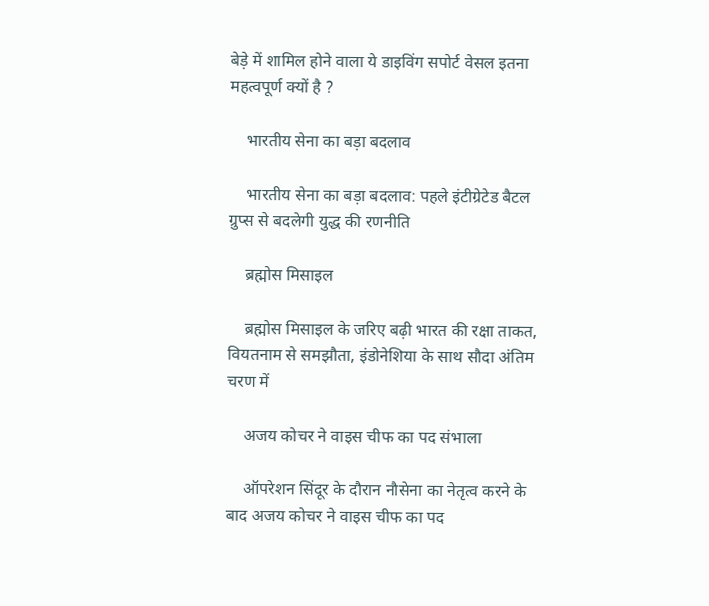बेड़े में शामिल होने वाला ये डाइविंग सपोर्ट वेसल इतना महत्वपूर्ण क्यों है ?

    भारतीय सेना का बड़ा बदलाव

    भारतीय सेना का बड़ा बदलाव: पहले इंटीग्रेटेड बैटल ग्रुप्स से बदलेगी युद्ध की रणनीति

    ब्रह्मोस मिसाइल

    ब्रह्मोस मिसाइल के जरिए बढ़ी भारत की रक्षा ताकत, वियतनाम से समझौता, इंडोनेशिया के साथ सौदा अंतिम चरण में

    अजय कोचर ने वाइस चीफ का पद संभाला

    ऑपरेशन सिंदूर के दौरान नौसेना का नेतृत्व करने के बाद अजय कोचर ने वाइस चीफ का पद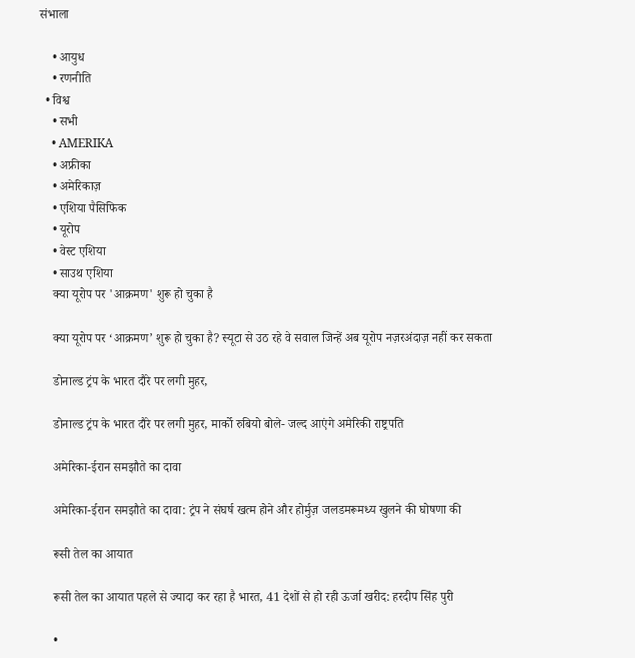संभाला

    • आयुध
    • रणनीति
  • विश्व
    • सभी
    • AMERIKA
    • अफ्रीका
    • अमेरिकाज़
    • एशिया पैसिफिक
    • यूरोप
    • वेस्ट एशिया
    • साउथ एशिया
    क्या यूरोप पर 'आक्रमण' शुरू हो चुका है

    क्या यूरोप पर ‘आक्रमण’ शुरू हो चुका है? स्यूटा से उठ रहे वे सवाल जिन्हें अब यूरोप नज़रअंदाज़ नहीं कर सकता

    डोनाल्ड ट्रंप के भारत दौरे पर लगी मुहर,

    डोनाल्ड ट्रंप के भारत दौरे पर लगी मुहर, मार्को रुबियो बोले- जल्द आएंगे अमेरिकी राष्ट्रपति

    अमेरिका-ईरान समझौते का दावा

    अमेरिका-ईरान समझौते का दावा: ट्रंप ने संघर्ष खत्म होने और होर्मुज़ जलडमरूमध्य खुलने की घोषणा की

    रूसी तेल का आयात

    रूसी तेल का आयात पहले से ज्यादा कर रहा है भारत, 41 देशों से हो रही ऊर्जा खरीद: हरदीप सिंह पुरी

    •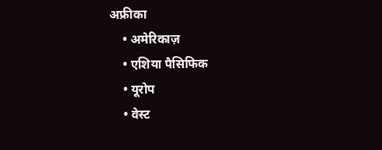अफ्रीका
    • अमेरिकाज़
    • एशिया पैसिफिक
    • यूरोप
    • वेस्ट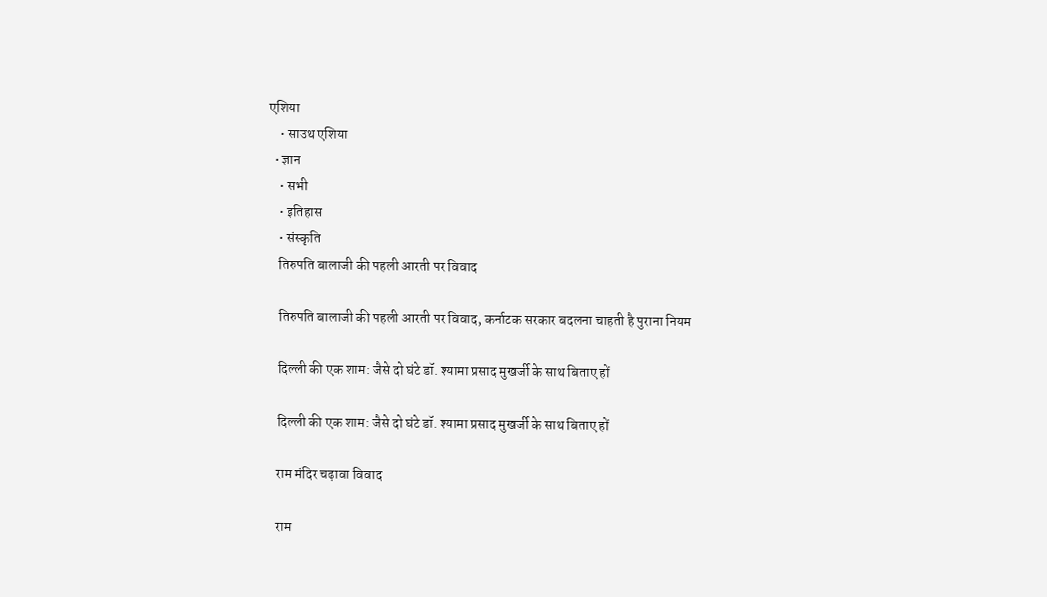एशिया
    • साउथ एशिया
  • ज्ञान
    • सभी
    • इतिहास
    • संस्कृति
    तिरुपति बालाजी की पहली आरती पर विवाद

    तिरुपति बालाजी की पहली आरती पर विवाद, कर्नाटक सरकार बदलना चाहती है पुराना नियम

    दिल्ली की एक शाम: जैसे दो घंटे डॉ. श्यामा प्रसाद मुखर्जी के साथ बिताए हों

    दिल्ली की एक शाम: जैसे दो घंटे डॉ. श्यामा प्रसाद मुखर्जी के साथ बिताए हों

    राम मंदिर चढ़ावा विवाद

    राम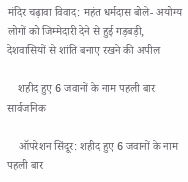मंदिर चढ़ावा विवाद: महंत धर्मदास बोले- अयोग्य लोगों को जिम्मेदारी देने से हुई गड़बड़ी, देशवासियों से शांति बनाए रखने की अपील

    शहीद हुए 6 जवानों के नाम पहली बार सार्वजनिक

    ऑपरेशन सिंदूर: शहीद हुए 6 जवानों के नाम पहली बार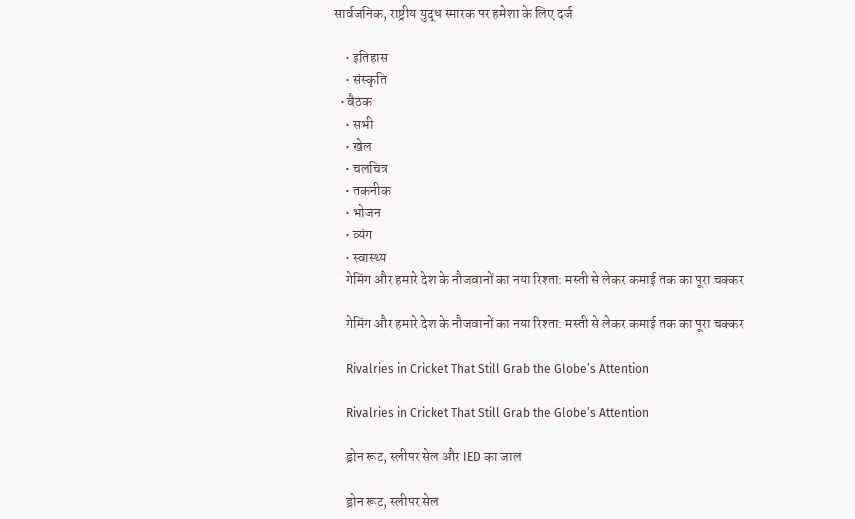सार्वजनिक, राष्ट्रीय युद्ध स्मारक पर हमेशा के लिए दर्ज

    • इतिहास
    • संस्कृति
  • बैठक
    • सभी
    • खेल
    • चलचित्र
    • तकनीक
    • भोजन
    • व्यंग
    • स्वास्थ्य
    गेमिंग और हमारे देश के नौजवानों का नया रिश्ता: मस्ती से लेकर कमाई तक का पूरा चक्कर

    गेमिंग और हमारे देश के नौजवानों का नया रिश्ता: मस्ती से लेकर कमाई तक का पूरा चक्कर

    Rivalries in Cricket That Still Grab the Globe’s Attention

    Rivalries in Cricket That Still Grab the Globe’s Attention

    ड्रोन रूट, स्लीपर सेल और IED का जाल

    ड्रोन रूट, स्लीपर सेल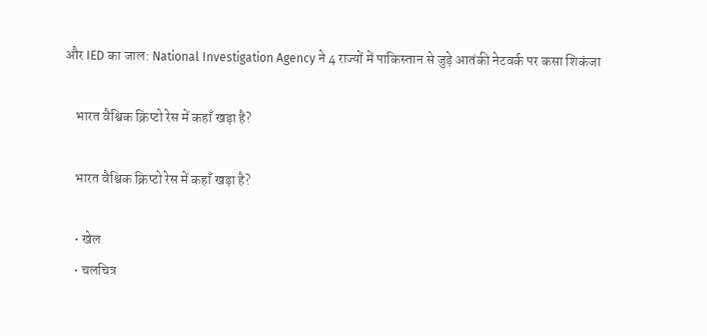और IED का जाल: National Investigation Agency ने 4 राज्यों में पाकिस्तान से जुड़े आतंकी नेटवर्क पर कसा शिकंजा

    भारत वैश्विक क्रिप्टो रेस में कहाँ खड़ा है?

    भारत वैश्विक क्रिप्टो रेस में कहाँ खड़ा है?

    • खेल
    • चलचित्र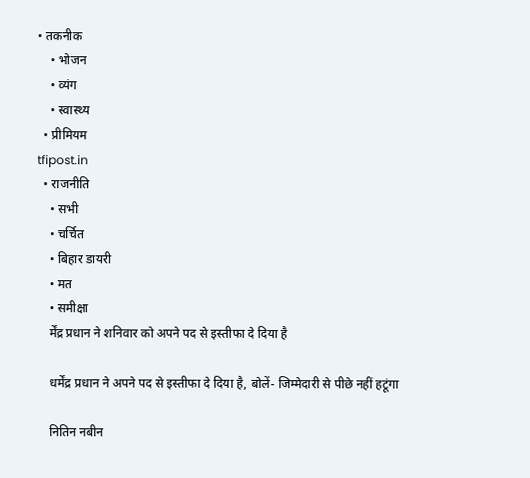• तकनीक
    • भोजन
    • व्यंग
    • स्वास्थ्य
  • प्रीमियम
tfipost.in
  • राजनीति
    • सभी
    • चर्चित
    • बिहार डायरी
    • मत
    • समीक्षा
    र्मेंद्र प्रधान ने शनिवार को अपने पद से इस्तीफा दे दिया है

    धर्मेंद्र प्रधान ने अपने पद से इस्तीफा दे दिया है, बोलें- जिम्मेदारी से पीछे नहीं हटूंगा

    नितिन नबीन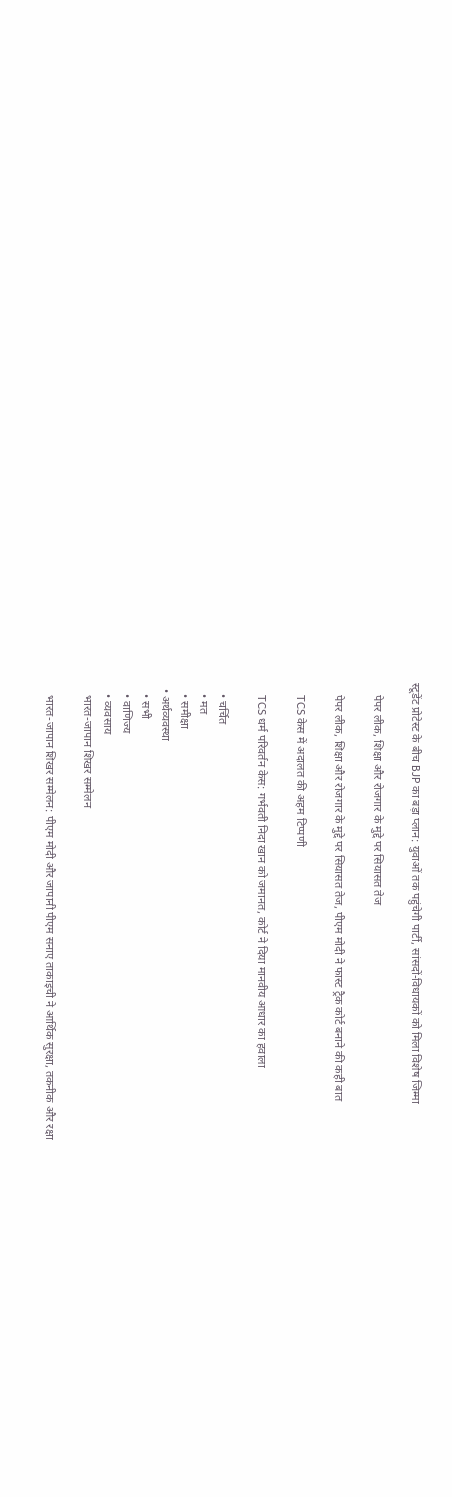स्टूडेंट प्रोटेस्ट के बीच BJP का बड़ा प्लान: युवाओं तक पहुंचेगी पार्टी, सांसदों-विधायकों को मिला विशेष जिम्मा

    पेपर लीक, शिक्षा और रोजगार के मुद्दे पर सियासत तेज

    पेपर लीक, शिक्षा और रोजगार के मुद्दे पर सियासत तेज, पीएम मोदी ने फास्ट ट्रैक कोर्ट बनाने की कही बात

    TCS केस में अदालत की अहम टिप्पणी

    TCS धर्म परिवर्तन केस: गर्भवती निदा खान को जमानत, कोर्ट ने दिया मानवीय आधार का हवाला

    • चर्चित
    • मत
    • समीक्षा
  • अर्थव्यवस्था
    • सभी
    • वाणिज्य
    • व्यवसाय
    भारत-जापान शिखर सम्मेलन

    भारत-जापान शिखर सम्मेलन: पीएम मोदी और जापानी पीएम सनाए ताकाइची ने आर्थिक सुरक्षा, तकनीक और रक्षा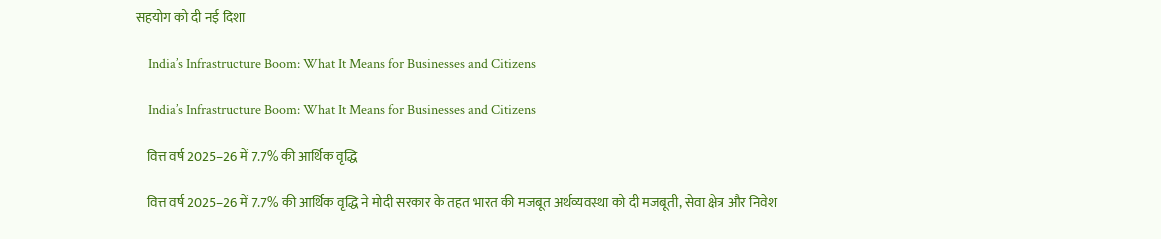सहयोग को दी नई दिशा

    India’s Infrastructure Boom: What It Means for Businesses and Citizens

    India’s Infrastructure Boom: What It Means for Businesses and Citizens

    वित्त वर्ष 2025–26 में 7.7% की आर्थिक वृद्धि

    वित्त वर्ष 2025–26 में 7.7% की आर्थिक वृद्धि ने मोदी सरकार के तहत भारत की मजबूत अर्थव्यवस्था को दी मजबूती, सेवा क्षेत्र और निवेश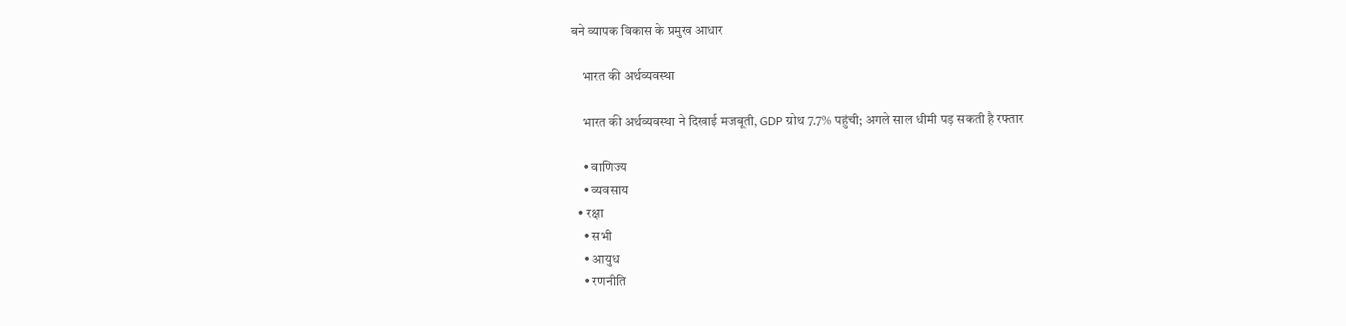बने व्यापक विकास के प्रमुख आधार

    भारत की अर्थव्यवस्था

    भारत की अर्थव्यवस्था ने दिखाई मजबूती, GDP ग्रोथ 7.7% पहुंची; अगले साल धीमी पड़ सकती है रफ्तार

    • वाणिज्य
    • व्यवसाय
  • रक्षा
    • सभी
    • आयुध
    • रणनीति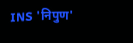INS 'निपुण'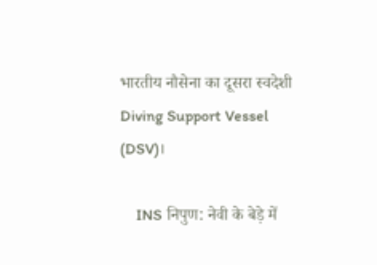भारतीय नौसेना का दूसरा स्वदेशी Diving Support Vessel (DSV)।

    INS निपुण: नेवी के बेड़े में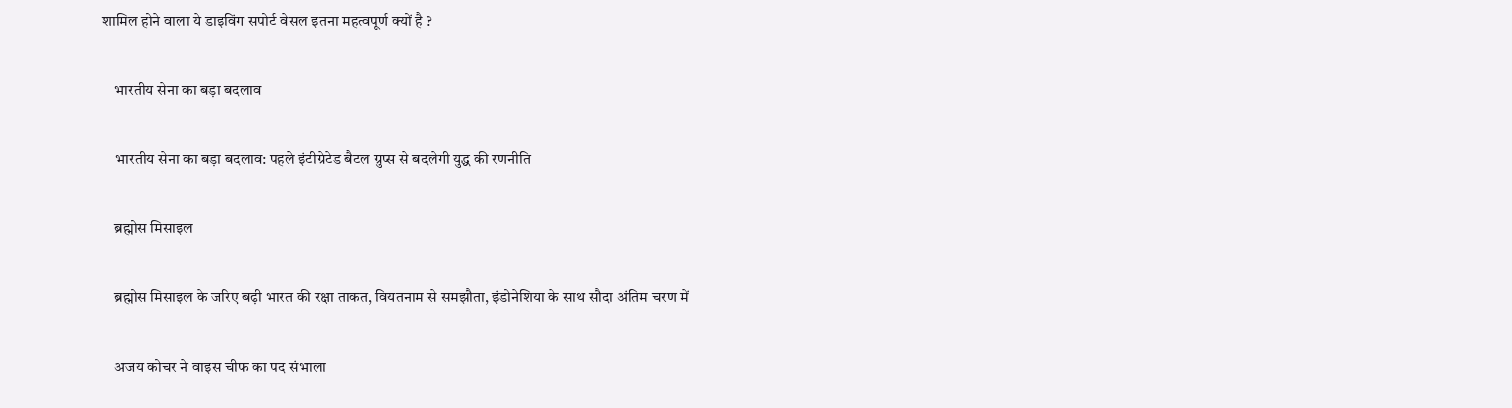शामिल होने वाला ये डाइविंग सपोर्ट वेसल इतना महत्वपूर्ण क्यों है ?

    भारतीय सेना का बड़ा बदलाव

    भारतीय सेना का बड़ा बदलाव: पहले इंटीग्रेटेड बैटल ग्रुप्स से बदलेगी युद्ध की रणनीति

    ब्रह्मोस मिसाइल

    ब्रह्मोस मिसाइल के जरिए बढ़ी भारत की रक्षा ताकत, वियतनाम से समझौता, इंडोनेशिया के साथ सौदा अंतिम चरण में

    अजय कोचर ने वाइस चीफ का पद संभाला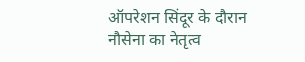ऑपरेशन सिंदूर के दौरान नौसेना का नेतृत्व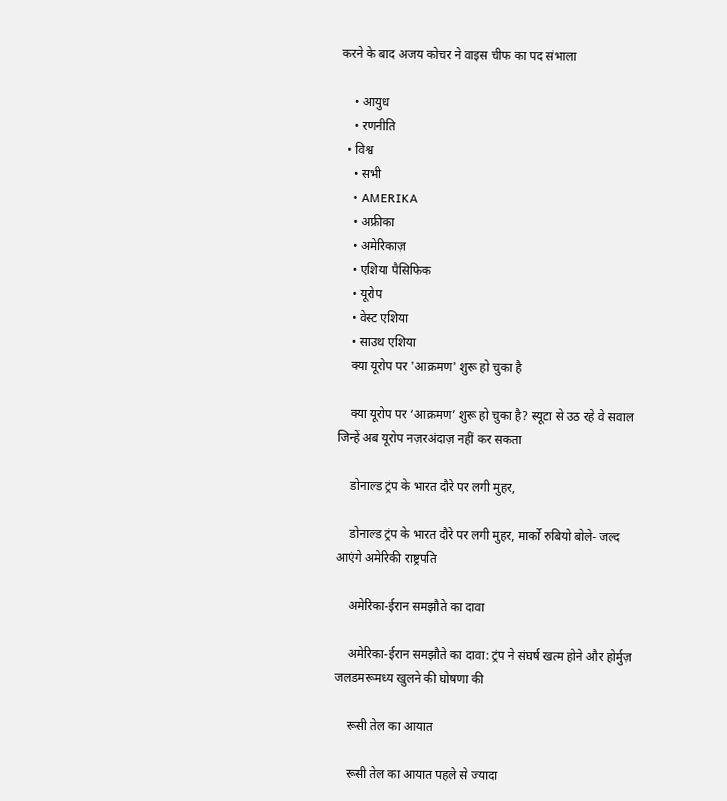करने के बाद अजय कोचर ने वाइस चीफ का पद संभाला

    • आयुध
    • रणनीति
  • विश्व
    • सभी
    • AMERIKA
    • अफ्रीका
    • अमेरिकाज़
    • एशिया पैसिफिक
    • यूरोप
    • वेस्ट एशिया
    • साउथ एशिया
    क्या यूरोप पर 'आक्रमण' शुरू हो चुका है

    क्या यूरोप पर ‘आक्रमण’ शुरू हो चुका है? स्यूटा से उठ रहे वे सवाल जिन्हें अब यूरोप नज़रअंदाज़ नहीं कर सकता

    डोनाल्ड ट्रंप के भारत दौरे पर लगी मुहर,

    डोनाल्ड ट्रंप के भारत दौरे पर लगी मुहर, मार्को रुबियो बोले- जल्द आएंगे अमेरिकी राष्ट्रपति

    अमेरिका-ईरान समझौते का दावा

    अमेरिका-ईरान समझौते का दावा: ट्रंप ने संघर्ष खत्म होने और होर्मुज़ जलडमरूमध्य खुलने की घोषणा की

    रूसी तेल का आयात

    रूसी तेल का आयात पहले से ज्यादा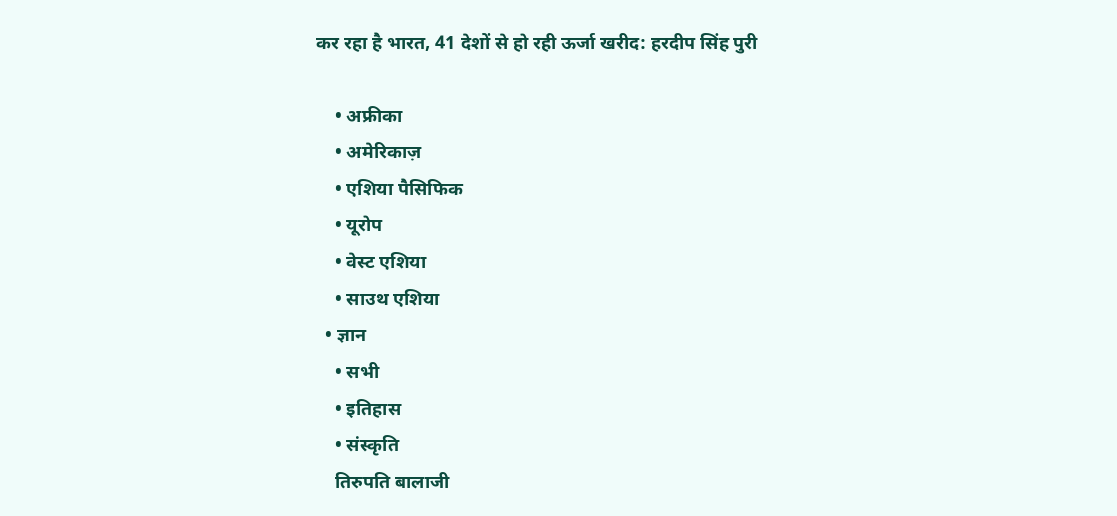कर रहा है भारत, 41 देशों से हो रही ऊर्जा खरीद: हरदीप सिंह पुरी

    • अफ्रीका
    • अमेरिकाज़
    • एशिया पैसिफिक
    • यूरोप
    • वेस्ट एशिया
    • साउथ एशिया
  • ज्ञान
    • सभी
    • इतिहास
    • संस्कृति
    तिरुपति बालाजी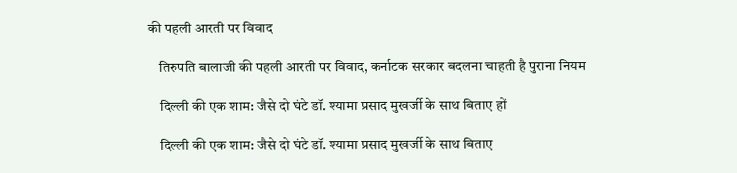की पहली आरती पर विवाद

    तिरुपति बालाजी की पहली आरती पर विवाद, कर्नाटक सरकार बदलना चाहती है पुराना नियम

    दिल्ली की एक शाम: जैसे दो घंटे डॉ. श्यामा प्रसाद मुखर्जी के साथ बिताए हों

    दिल्ली की एक शाम: जैसे दो घंटे डॉ. श्यामा प्रसाद मुखर्जी के साथ बिताए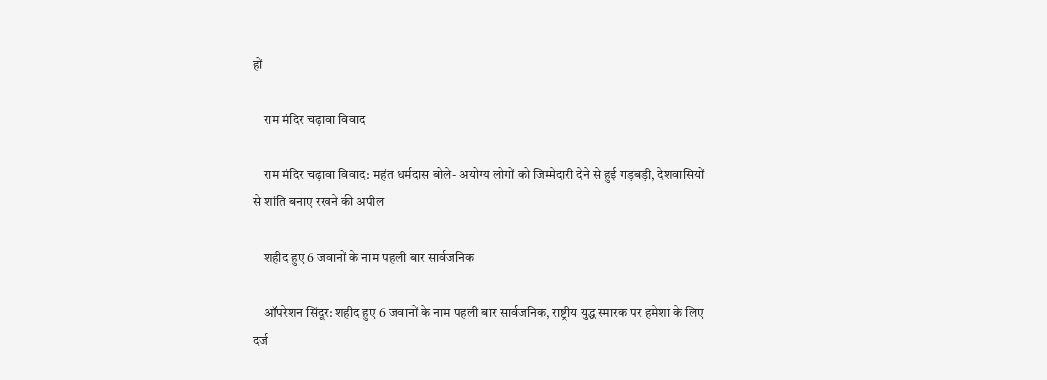हों

    राम मंदिर चढ़ावा विवाद

    राम मंदिर चढ़ावा विवाद: महंत धर्मदास बोले- अयोग्य लोगों को जिम्मेदारी देने से हुई गड़बड़ी, देशवासियों से शांति बनाए रखने की अपील

    शहीद हुए 6 जवानों के नाम पहली बार सार्वजनिक

    ऑपरेशन सिंदूर: शहीद हुए 6 जवानों के नाम पहली बार सार्वजनिक, राष्ट्रीय युद्ध स्मारक पर हमेशा के लिए दर्ज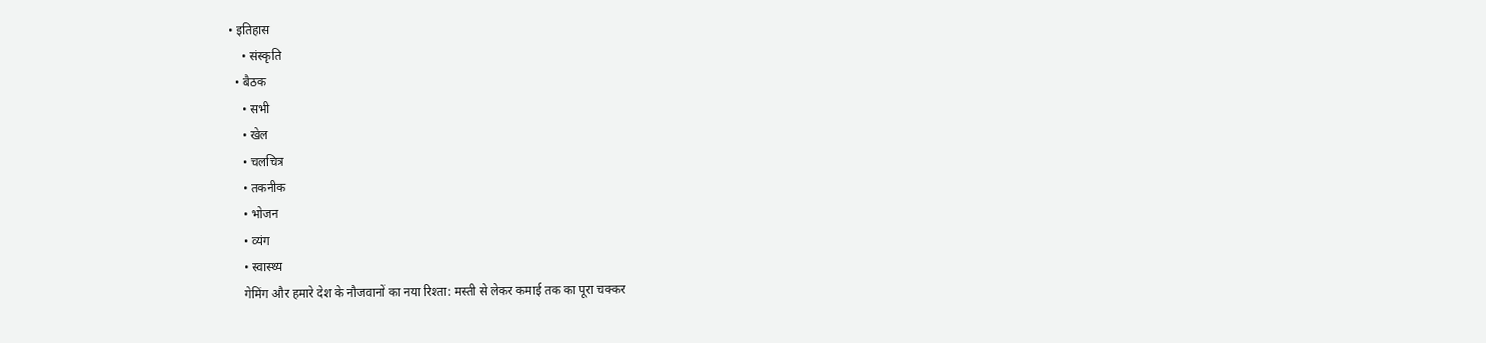• इतिहास
    • संस्कृति
  • बैठक
    • सभी
    • खेल
    • चलचित्र
    • तकनीक
    • भोजन
    • व्यंग
    • स्वास्थ्य
    गेमिंग और हमारे देश के नौजवानों का नया रिश्ता: मस्ती से लेकर कमाई तक का पूरा चक्कर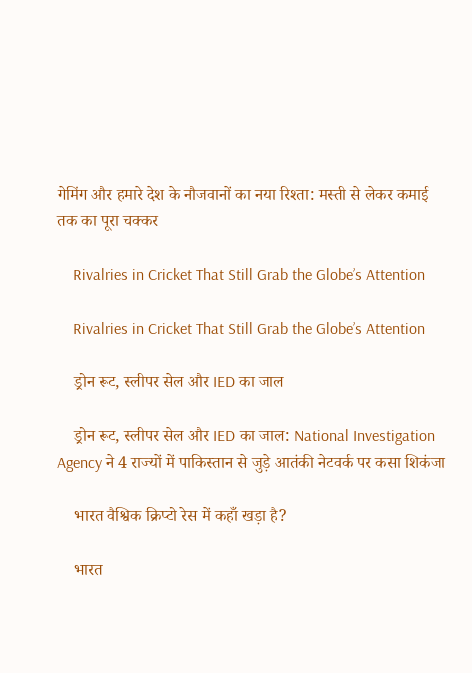गेमिंग और हमारे देश के नौजवानों का नया रिश्ता: मस्ती से लेकर कमाई तक का पूरा चक्कर

    Rivalries in Cricket That Still Grab the Globe’s Attention

    Rivalries in Cricket That Still Grab the Globe’s Attention

    ड्रोन रूट, स्लीपर सेल और IED का जाल

    ड्रोन रूट, स्लीपर सेल और IED का जाल: National Investigation Agency ने 4 राज्यों में पाकिस्तान से जुड़े आतंकी नेटवर्क पर कसा शिकंजा

    भारत वैश्विक क्रिप्टो रेस में कहाँ खड़ा है?

    भारत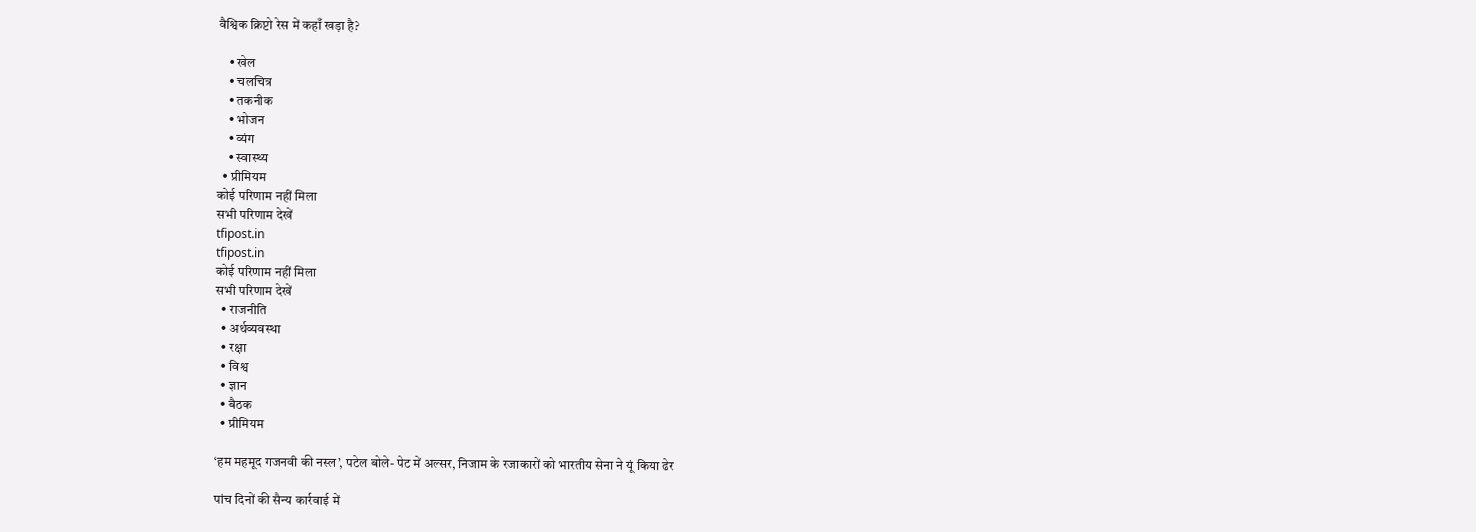वैश्विक क्रिप्टो रेस में कहाँ खड़ा है?

    • खेल
    • चलचित्र
    • तकनीक
    • भोजन
    • व्यंग
    • स्वास्थ्य
  • प्रीमियम
कोई परिणाम नहीं मिला
सभी परिणाम देखें
tfipost.in
tfipost.in
कोई परिणाम नहीं मिला
सभी परिणाम देखें
  • राजनीति
  • अर्थव्यवस्था
  • रक्षा
  • विश्व
  • ज्ञान
  • बैठक
  • प्रीमियम

‘हम महमूद गजनवी की नस्ल’, पटेल बोले- पेट में अल्सर, निजाम के रजाकारों को भारतीय सेना ने यूं किया ढेर

पांच दिनों की सैन्य कार्रवाई में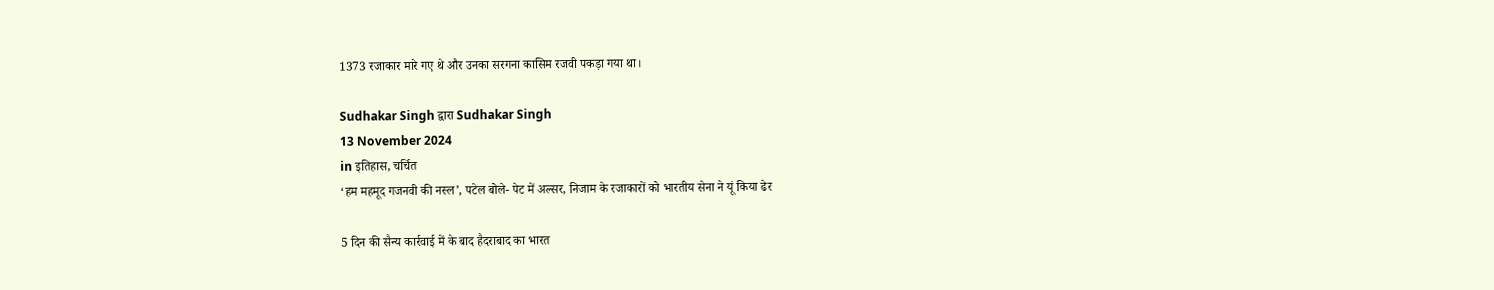1373 रजाकार मारे गए थे और उनका सरगना कासिम रजवी पकड़ा गया था।

Sudhakar Singh द्वारा Sudhakar Singh
13 November 2024
in इतिहास, चर्चित
‘हम महमूद गजनवी की नस्ल’, पटेल बोले- पेट में अल्सर, निजाम के रजाकारों को भारतीय सेना ने यूं किया ढेर

5 दिन की सैन्य कार्रवाई में के बाद हैदराबाद का भारत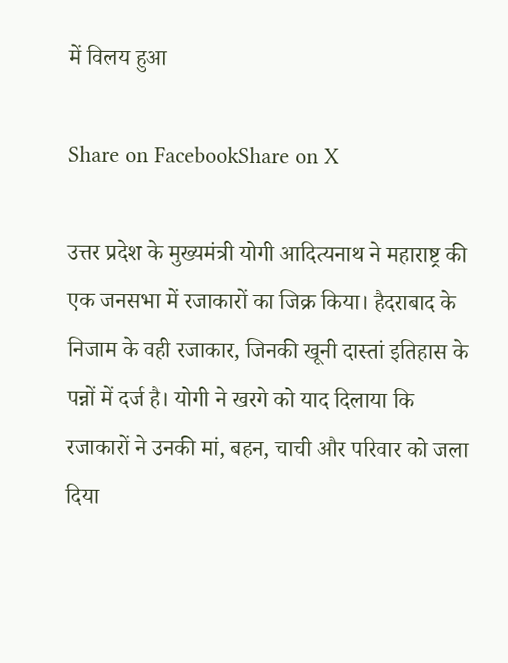में विलय हुआ

Share on FacebookShare on X

उत्तर प्रदेश के मुख्यमंत्री योगी आदित्यनाथ ने महाराष्ट्र की एक जनसभा में रजाकारों का जिक्र किया। हैदराबाद के निजाम के वही रजाकार, जिनकी खूनी दास्तां इतिहास के पन्नों में दर्ज है। योगी ने खरगे को याद दिलाया कि रजाकारों ने उनकी मां, बहन, चाची और परिवार को जला दिया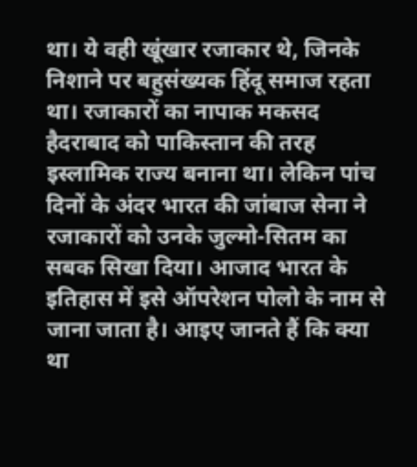था। ये वही खूंखार रजाकार थे, जिनके निशाने पर बहुसंख्यक हिंदू समाज रहता था। रजाकारों का नापाक मकसद हैदराबाद को पाकिस्तान की तरह इस्लामिक राज्य बनाना था। लेकिन पांच दिनों के अंदर भारत की जांबाज सेना ने रजाकारों को उनके जुल्मो-सितम का सबक सिखा दिया। आजाद भारत के इतिहास में इसे ऑपरेशन पोलो के नाम से जाना जाता है। आइए जानते हैं कि क्या था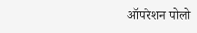ऑपरेशन पोलो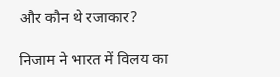और कौन थे रजाकार?

निजाम ने भारत में विलय का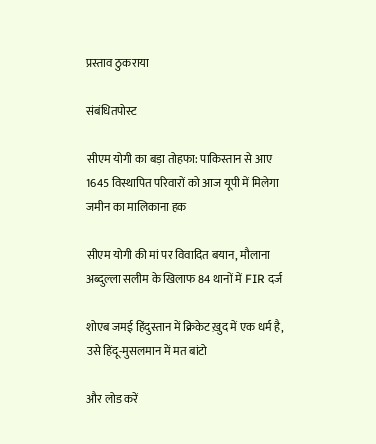प्रस्ताव ठुकराया

संबंधितपोस्ट

सीएम योगी का बड़ा तोहफा: पाकिस्तान से आए 1645 विस्थापित परिवारों को आज यूपी में मिलेगा जमीन का मालिकाना हक

सीएम योगी की मां पर विवादित बयान, मौलाना अब्दुल्ला सलीम के खिलाफ 84 थानों में FIR दर्ज

शोएब जमई हिंदुस्तान में क्रिकेट ख़ुद में एक धर्म है, उसे हिंदू-मुसलमान में मत बांटो

और लोड करें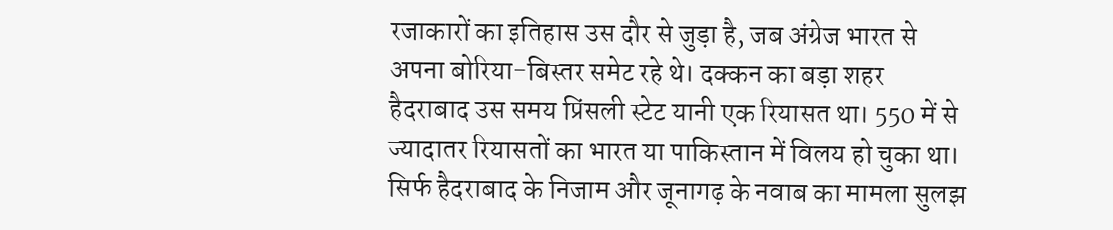रजाकारों का इतिहास उस दौर से जुड़ा है, जब अंग्रेज भारत से अपना बोरिया-बिस्तर समेट रहे थे। दक्कन का बड़ा शहर हैदराबाद उस समय प्रिंसली स्टेट यानी एक रियासत था। 550 में से ज्यादातर रियासतों का भारत या पाकिस्तान में विलय हो चुका था।  सिर्फ हैदराबाद के निजाम और जूनागढ़ के नवाब का मामला सुलझ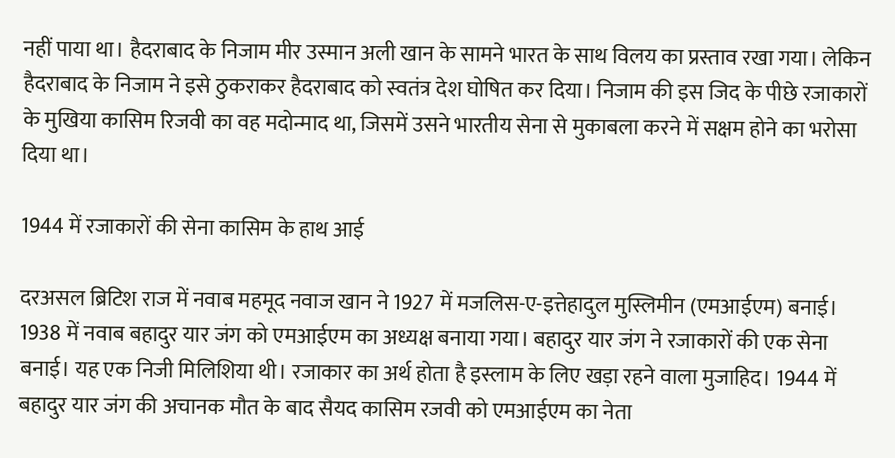नहीं पाया था। हैदराबाद के निजाम मीर उस्मान अली खान के सामने भारत के साथ विलय का प्रस्ताव रखा गया। लेकिन हैदराबाद के निजाम ने इसे ठुकराकर हैदराबाद को स्वतंत्र देश घोषित कर दिया। निजाम की इस जिद के पीछे रजाकारों के मुखिया कासिम रिजवी का वह मदोन्माद था, जिसमें उसने भारतीय सेना से मुकाबला करने में सक्षम होने का भरोसा दिया था।

1944 में रजाकारों की सेना कासिम के हाथ आई

दरअसल ब्रिटिश राज में नवाब महमूद नवाज खान ने 1927 में मजलिस-ए-इत्तेहादुल मुस्लिमीन (एमआईएम) बनाई। 1938 में नवाब बहादुर यार जंग को एमआईएम का अध्यक्ष बनाया गया। बहादुर यार जंग ने रजाकारों की एक सेना बनाई। यह एक निजी मिलिशिया थी। रजाकार का अर्थ होता है इस्लाम के लिए खड़ा रहने वाला मुजाहिद। 1944 में बहादुर यार जंग की अचानक मौत के बाद सैयद कासिम रजवी को एमआईएम का नेता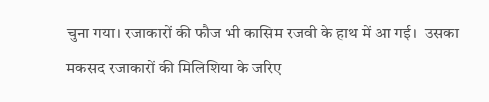चुना गया। रजाकारों की फौज भी कासिम रजवी के हाथ में आ गई।  उसका मकसद रजाकारों की मिलिशिया के जरिए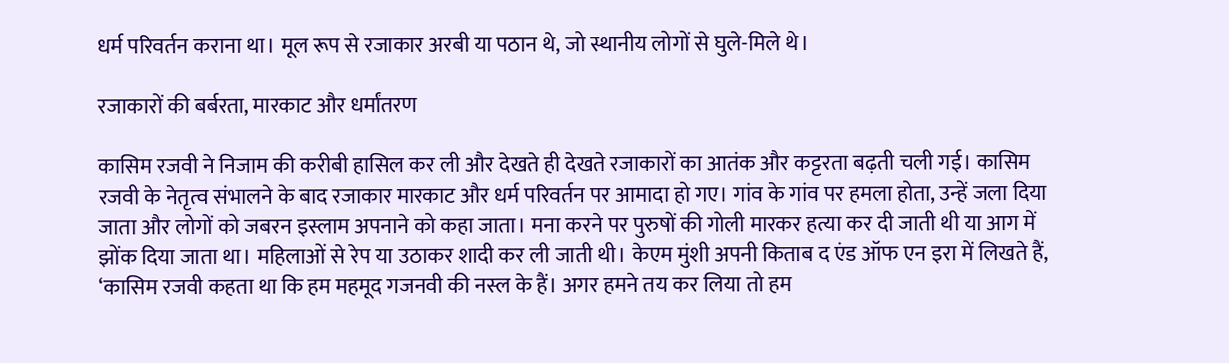धर्म परिवर्तन कराना था। मूल रूप से रजाकार अरबी या पठान थे, जो स्थानीय लोगों से घुले-मिले थे।

रजाकारों की बर्बरता, मारकाट और धर्मांतरण

कासिम रजवी ने निजाम की करीबी हासिल कर ली और देखते ही देखते रजाकारों का आतंक और कट्टरता बढ़ती चली गई। कासिम रजवी के नेतृत्व संभालने के बाद रजाकार मारकाट और धर्म परिवर्तन पर आमादा हो गए। गांव के गांव पर हमला होता, उन्हें जला दिया जाता और लोगों को जबरन इस्लाम अपनाने को कहा जाता। मना करने पर पुरुषों की गोली मारकर हत्या कर दी जाती थी या आग में झोंक दिया जाता था। महिलाओं से रेप या उठाकर शादी कर ली जाती थी। केएम मुंशी अपनी किताब द एंड ऑफ एन इरा में लिखते हैं, ‘कासिम रजवी कहता था कि हम महमूद गजनवी की नस्ल के हैं। अगर हमने तय कर लिया तो हम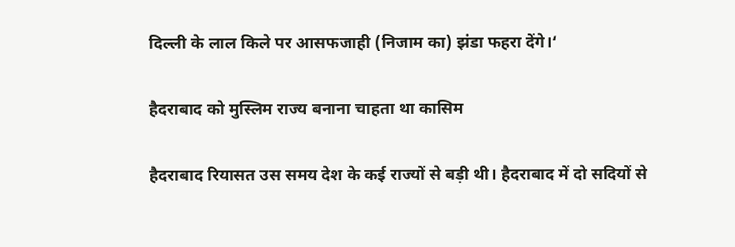दिल्ली के लाल किले पर आसफजाही (निजाम का) झंडा फहरा देंगे।‘

हैदराबाद को मुस्लिम राज्य बनाना चाहता था कासिम

हैदराबाद रियासत उस समय देश के कई राज्यों से बड़ी थी। हैदराबाद में दो सदियों से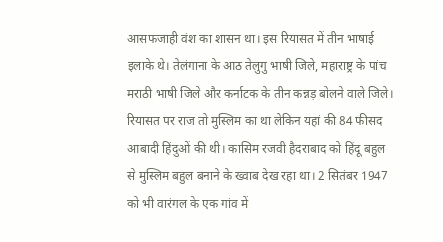आसफजाही वंश का शासन था। इस रियासत में तीन भाषाई इलाके थे। तेलंगाना के आठ तेलुगु भाषी जिले, महाराष्ट्र के पांच मराठी भाषी जिले और कर्नाटक के तीन कन्नड़ बोलने वाले जिले। रियासत पर राज तो मुस्लिम का था लेकिन यहां की 84 फीसद आबादी हिंदुओं की थी। कासिम रजवी हैदराबाद को हिंदू बहुल से मुस्लिम बहुल बनाने के ख्वाब देख रहा था। 2 सितंबर 1947 को भी वारंगल के एक गांव में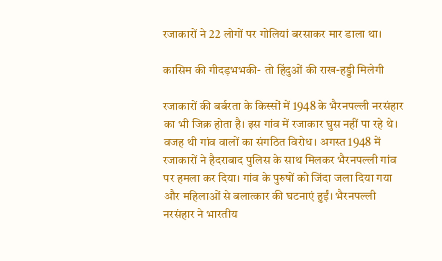रजाकारों ने 22 लोगों पर गोलियां बरसाकर मार डाला था।

कासिम की गीदड़भभकी- तो हिंदुओं की राख-हड्डी मिलेगी

रजाकारों की बर्बरता के किस्सों में 1948 के भैरनपल्ली नरसंहार का भी जिक्र होता है। इस गांव में रजाकार घुस नहीं पा रहे थे। वजह थी गांव वालों का संगठित विरोध। अगस्त 1948 में रजाकारों ने हैदराबाद पुलिस के साथ मिलकर भैरनपल्ली गांव पर हमला कर दिया। गांव के पुरुषों को जिंदा जला दिया गया और महिलाओं से बलात्कार की घटनाएं हुईं। भैरनपल्ली नरसंहार ने भारतीय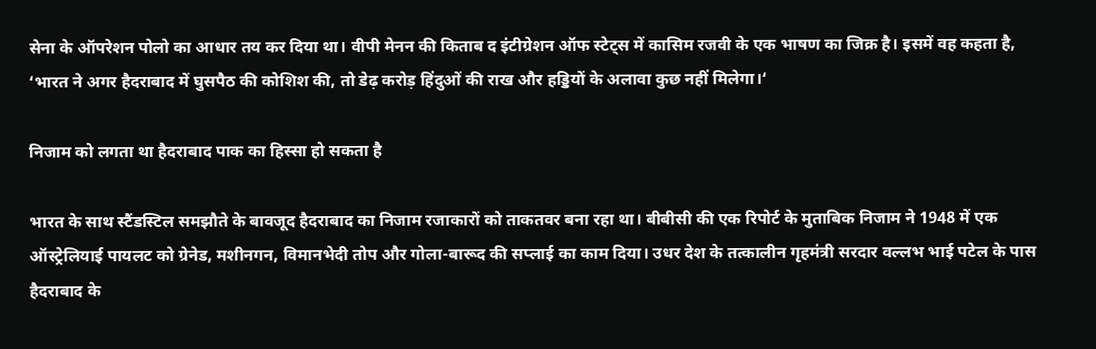सेना के ऑपरेशन पोलो का आधार तय कर दिया था। वीपी मेनन की किताब द इंटीग्रेशन ऑफ स्टेट्स में कासिम रजवी के एक भाषण का जिक्र है। इसमें वह कहता है, ‘भारत ने अगर हैदराबाद में घुसपैठ की कोशिश की, तो डेढ़ करोड़ हिंदुओं की राख और हड्डियों के अलावा कुछ नहीं मिलेगा।‘

निजाम को लगता था हैदराबाद पाक का हिस्सा हो सकता है

भारत के साथ स्टैंडस्टिल समझौते के बावजूद हैदराबाद का निजाम रजाकारों को ताकतवर बना रहा था। बीबीसी की एक रिपोर्ट के मुताबिक निजाम ने 1948 में एक ऑस्ट्रेलियाई पायलट को ग्रेनेड, मशीनगन, विमानभेदी तोप और गोला-बारूद की सप्लाई का काम दिया। उधर देश के तत्कालीन गृहमंत्री सरदार वल्लभ भाई पटेल के पास हैदराबाद के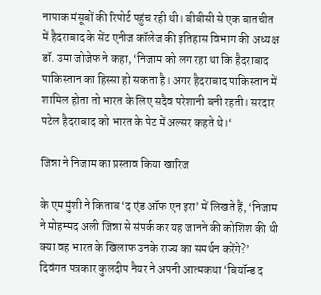नापाक मंसूबों की रिपोर्ट पहुंच रही थी। बीबीसी से एक बातचीत में हैदराबाद के सेंट एनीज कॉलेज की इतिहास विभाग की अध्यक्ष डॉ. उमा जोजेफ ने कहा, ‘निजाम को लग रहा था कि हैदराबाद पाकिस्तान का हिस्सा हो सकता है। अगर हैदराबाद पाकिस्तान में शामिल होता तो भारत के लिए सदैव परेशानी बनी रहती। सरदार पटेल हैदराबाद को भारत के पेट में अल्सर कहते थे।‘

जिन्ना ने निजाम का प्रस्ताव किया खारिज

के एम मुंशी ने किताब ‘द एंड ऑफ एन इरा’ में लिखते हैं, ‘निजाम ने मोहम्मद अली जिन्ना से संपर्क कर यह जानने की कोशिश की थी क्या वह भारत के खिलाफ उनके राज्य का समर्थन करेंगे?’ दिवंगत पत्रकार कुलदीप नैयर ने अपनी आत्मकथा ‘बियॉन्ड द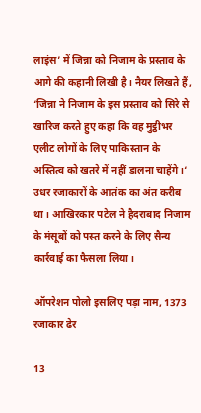लाइंस’ में जिन्ना को निजाम के प्रस्ताव के आगे की कहानी लिखी है। नैयर लिखते हैं, ‘जिन्ना ने निजाम के इस प्रस्ताव को सिरे से खारिज करते हुए कहा कि वह मुट्ठीभर एलीट लोगों के लिए पाकिस्तान के अस्तित्व को खतरे में नहीं डालना चाहेंगे।‘ उधर रजाकारों के आतंक का अंत करीब था। आखिरकार पटेल ने हैदराबाद निजाम के मंसूबों को पस्त करने के लिए सैन्य कार्रवाई का फैसला लिया।

ऑपरेशन पोलो इसलिए पड़ा नाम, 1373 रजाकार ढेर

13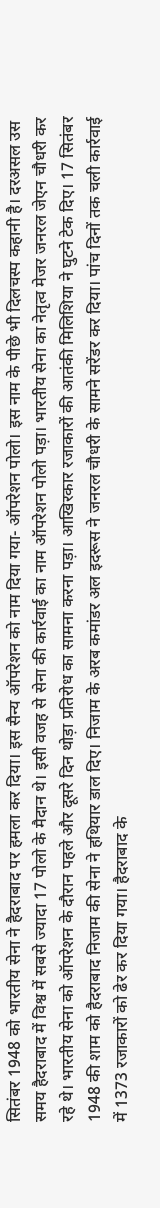सितंबर 1948 को भारतीय सेना ने हैदराबाद पर हमला कर दिया। इस सैन्य ऑपरेशन को नाम दिया गया- ऑपरेशन पोलो। इस नाम के पीछे भी दिलचस्प कहानी है। दरअसल उस समय हैदराबाद में विश्व में सबसे ज्यादा 17 पोलो के मैदान थे। इसी वजह से सेना की कार्रवाई का नाम ऑपरेशन पोलो पड़ा। भारतीय सेना का नेतृत्व मेजर जनरल जेएन चौधरी कर रहे थे। भारतीय सेना को ऑपरेशन के दौरान पहले और दूसरे दिन थोड़ा प्रतिरोध का सामना करना पड़ा। आखिरकार रजाकारों की आतंकी मिलिशिया ने घुटने टेक दिए। 17 सितंबर 1948 की शाम को हैदराबाद निजाम की सेना ने हथियार डाल दिए। निजाम के अरब कमांडर अल इदरूस ने जनरल चौधरी के सामने सरेंडर कर दिया। पांच दिनों तक चली कार्रवाई में 1373 रजाकारों को ढेर कर दिया गया। हैदराबाद के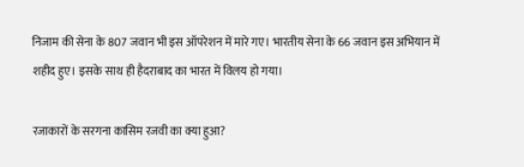निजाम की सेना के 807 जवान भी इस ऑपरेशन में मारे गए। भारतीय सेना के 66 जवान इस अभियान में शहीद हुए। इसके साथ ही हैदराबाद का भारत में विलय हो गया।

रजाकारों के सरगना कासिम रजवी का क्या हुआ?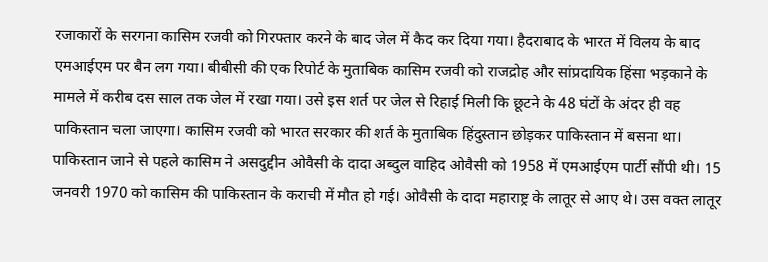रजाकारों के सरगना कासिम रजवी को गिरफ्तार करने के बाद जेल में कैद कर दिया गया। हैदराबाद के भारत में विलय के बाद एमआईएम पर बैन लग गया। बीबीसी की एक रिपोर्ट के मुताबिक कासिम रजवी को राजद्रोह और सांप्रदायिक हिंसा भड़काने के मामले में करीब दस साल तक जेल में रखा गया। उसे इस शर्त पर जेल से रिहाई मिली कि छूटने के 48 घंटों के अंदर ही वह पाकिस्तान चला जाएगा। कासिम रजवी को भारत सरकार की शर्त के मुताबिक हिंदुस्तान छोड़कर पाकिस्तान में बसना था। पाकिस्तान जाने से पहले कासिम ने असदुद्दीन ओवैसी के दादा अब्दुल वाहिद ओवैसी को 1958 में एमआईएम पार्टी सौंपी थी। 15 जनवरी 1970 को कासिम की पाकिस्तान के कराची में मौत हो गई। ओवैसी के दादा महाराष्ट्र के लातूर से आए थे। उस वक्त लातूर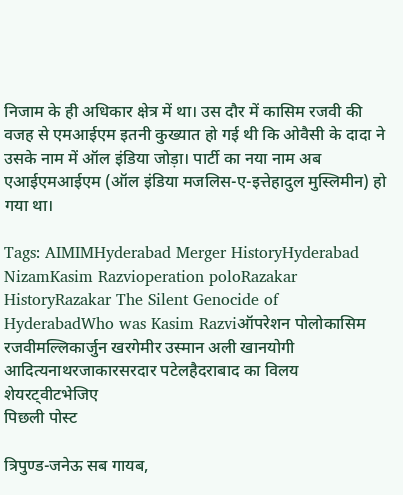निजाम के ही अधिकार क्षेत्र में था। उस दौर में कासिम रजवी की वजह से एमआईएम इतनी कुख्यात हो गई थी कि ओवैसी के दादा ने उसके नाम में ऑल इंडिया जोड़ा। पार्टी का नया नाम अब एआईएमआईएम (ऑल इंडिया मजलिस-ए-इत्तेहादुल मुस्लिमीन) हो गया था।

Tags: AIMIMHyderabad Merger HistoryHyderabad NizamKasim Razvioperation poloRazakar HistoryRazakar The Silent Genocide of HyderabadWho was Kasim Razviऑपरेशन पोलोकासिम रजवीमल्लिकार्जुन खरगेमीर उस्मान अली खानयोगी आदित्यनाथरजाकारसरदार पटेलहैदराबाद का विलय
शेयरट्वीटभेजिए
पिछली पोस्ट

त्रिपुण्ड-जनेऊ सब गायब,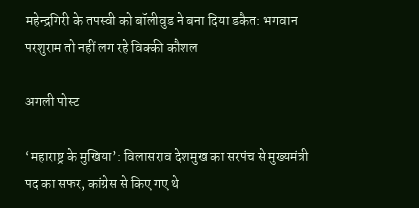महेन्द्रगिरी के तपस्वी को बॉलीवुड ने बना दिया डकैत: भगवान परशुराम तो नहीं लग रहे विक्की कौशल

अगली पोस्ट

‘महाराष्ट्र के मुखिया’: विलासराव देशमुख का सरपंच से मुख्यमंत्री पद का सफर, कांग्रेस से किए गए थे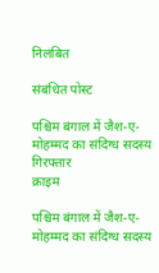निलंबित

संबंधित पोस्ट

पश्चिम बंगाल में जैश-ए-मोहम्मद का संदिग्ध सदस्य गिरफ्तार
क्राइम

पश्चिम बंगाल में जैश-ए-मोहम्मद का संदिग्ध सदस्य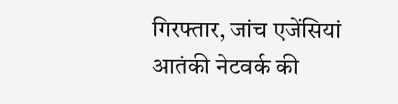गिरफ्तार, जांच एजेंसियां आतंकी नेटवर्क की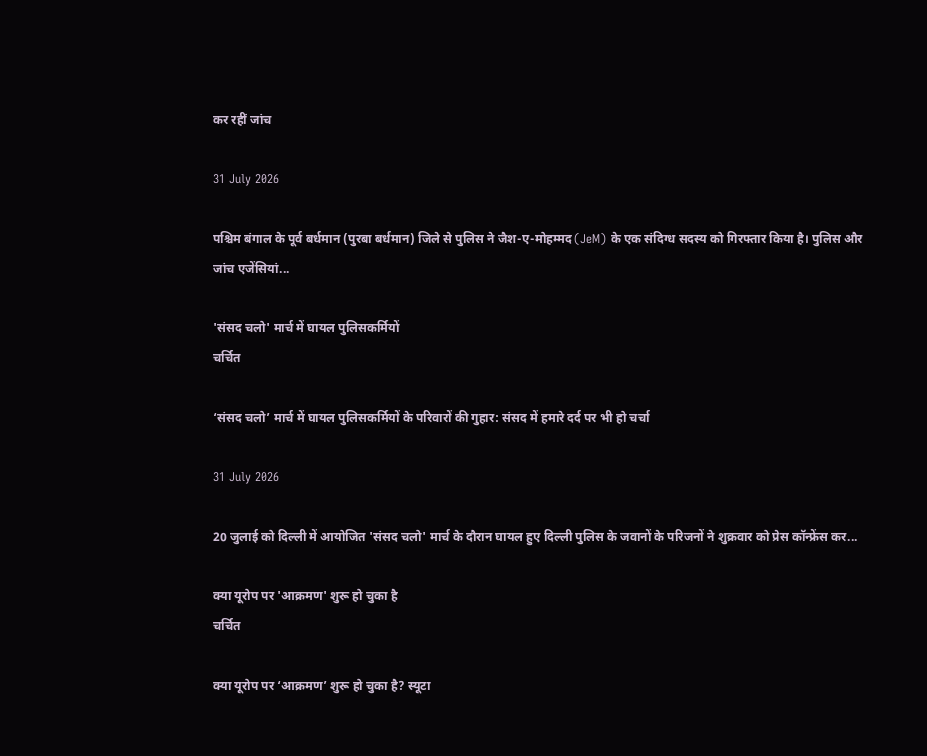कर रहीं जांच

31 July 2026

पश्चिम बंगाल के पूर्व बर्धमान (पुरबा बर्धमान) जिले से पुलिस ने जैश-ए-मोहम्मद (JeM) के एक संदिग्ध सदस्य को गिरफ्तार किया है। पुलिस और जांच एजेंसियां...

'संसद चलो' मार्च में घायल पुलिसकर्मियों
चर्चित

‘संसद चलो’ मार्च में घायल पुलिसकर्मियों के परिवारों की गुहार: संसद में हमारे दर्द पर भी हो चर्चा

31 July 2026

20 जुलाई को दिल्ली में आयोजित 'संसद चलो' मार्च के दौरान घायल हुए दिल्ली पुलिस के जवानों के परिजनों ने शुक्रवार को प्रेस कॉन्फ्रेंस कर...

क्या यूरोप पर 'आक्रमण' शुरू हो चुका है
चर्चित

क्या यूरोप पर ‘आक्रमण’ शुरू हो चुका है? स्यूटा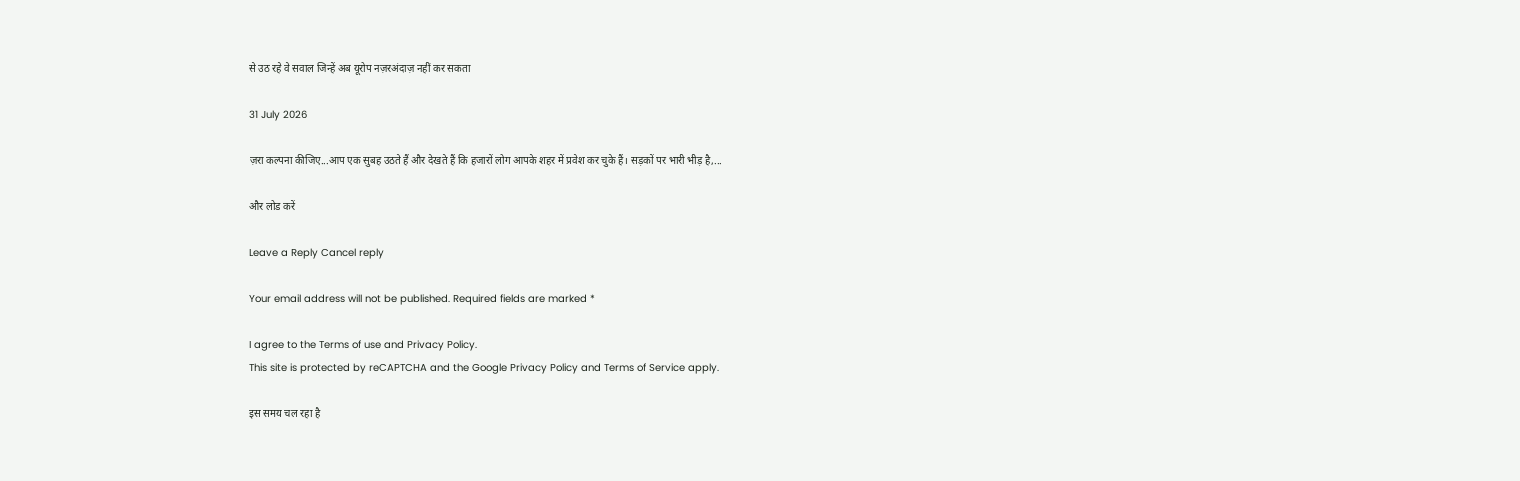से उठ रहे वे सवाल जिन्हें अब यूरोप नज़रअंदाज़ नहीं कर सकता

31 July 2026

ज़रा कल्पना कीजिए...आप एक सुबह उठते हैं और देखते हैं कि हजारों लोग आपके शहर में प्रवेश कर चुके हैं। सड़कों पर भारी भीड़ है,...

और लोड करें

Leave a Reply Cancel reply

Your email address will not be published. Required fields are marked *

I agree to the Terms of use and Privacy Policy.
This site is protected by reCAPTCHA and the Google Privacy Policy and Terms of Service apply.

इस समय चल रहा है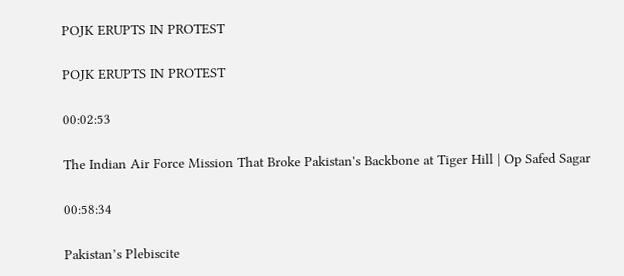POJK ERUPTS IN PROTEST

POJK ERUPTS IN PROTEST

00:02:53

The Indian Air Force Mission That Broke Pakistan's Backbone at Tiger Hill | Op Safed Sagar

00:58:34

Pakistan’s Plebiscite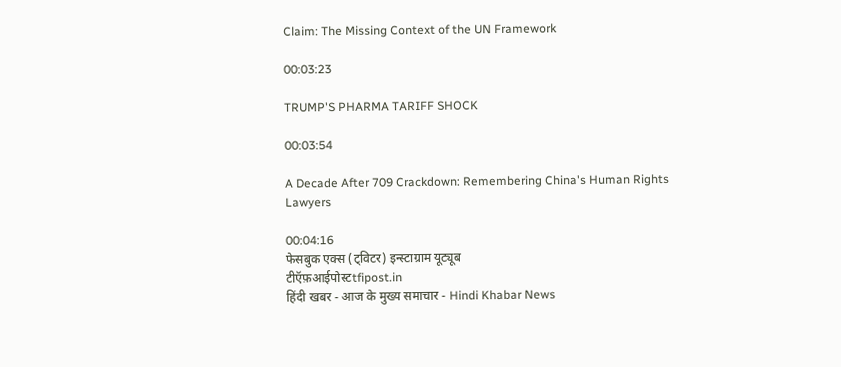Claim: The Missing Context of the UN Framework

00:03:23

TRUMP'S PHARMA TARIFF SHOCK

00:03:54

A Decade After 709 Crackdown: Remembering China's Human Rights Lawyers

00:04:16
फेसबुक एक्स (ट्विटर) इन्स्टाग्राम यूट्यूब
टीऍफ़आईपोस्टtfipost.in
हिंदी खबर - आज के मुख्य समाचार - Hindi Khabar News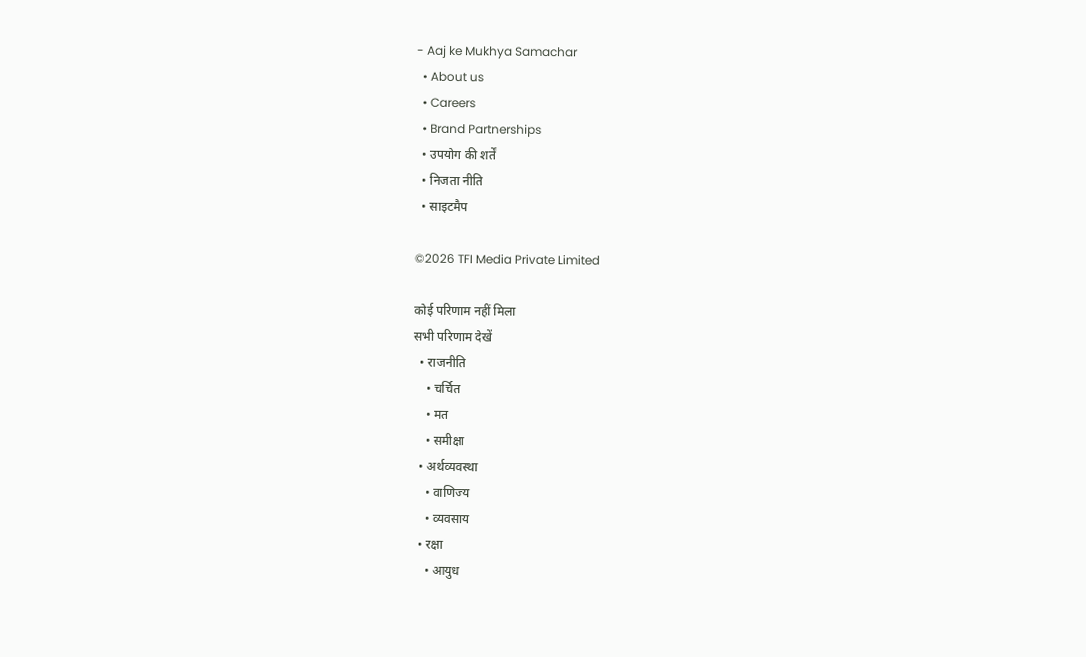- Aaj ke Mukhya Samachar
  • About us
  • Careers
  • Brand Partnerships
  • उपयोग की शर्तें
  • निजता नीति
  • साइटमैप

©2026 TFI Media Private Limited

कोई परिणाम नहीं मिला
सभी परिणाम देखें
  • राजनीति
    • चर्चित
    • मत
    • समीक्षा
  • अर्थव्यवस्था
    • वाणिज्य
    • व्यवसाय
  • रक्षा
    • आयुध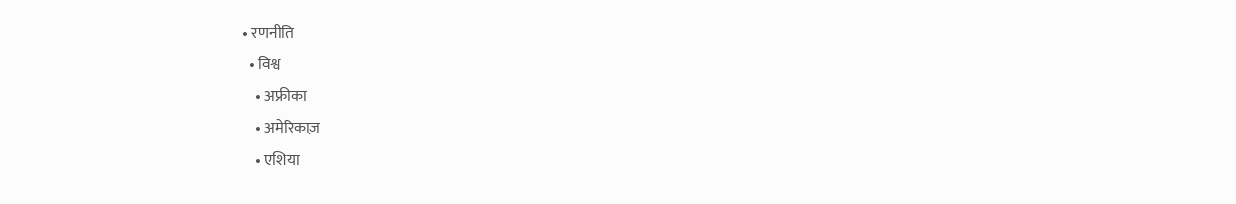• रणनीति
  • विश्व
    • अफ्रीका
    • अमेरिकाज़
    • एशिया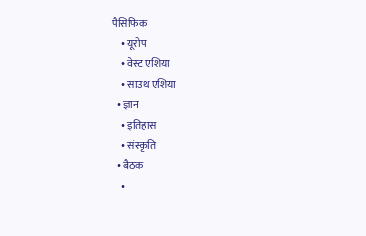पैसिफिक
    • यूरोप
    • वेस्ट एशिया
    • साउथ एशिया
  • ज्ञान
    • इतिहास
    • संस्कृति
  • बैठक
    •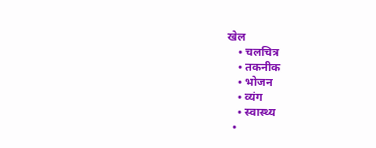खेल
    • चलचित्र
    • तकनीक
    • भोजन
    • व्यंग
    • स्वास्थ्य
  •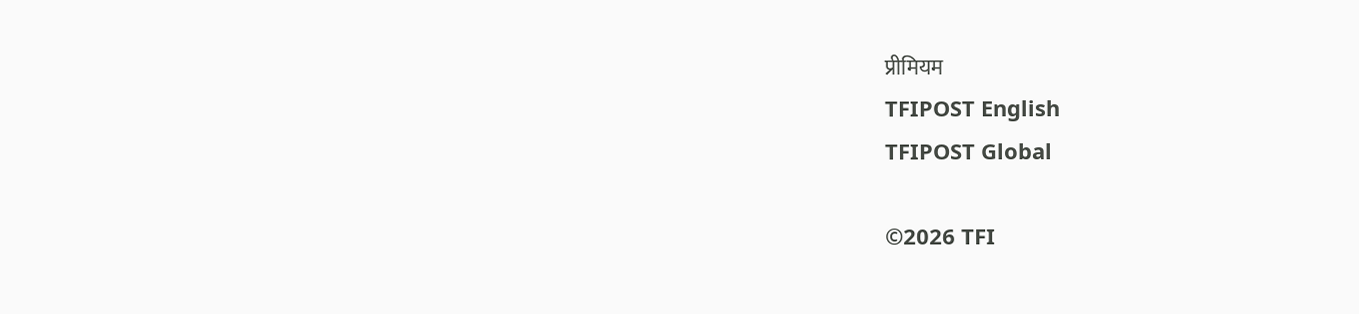प्रीमियम
TFIPOST English
TFIPOST Global

©2026 TFI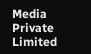Media Private Limited